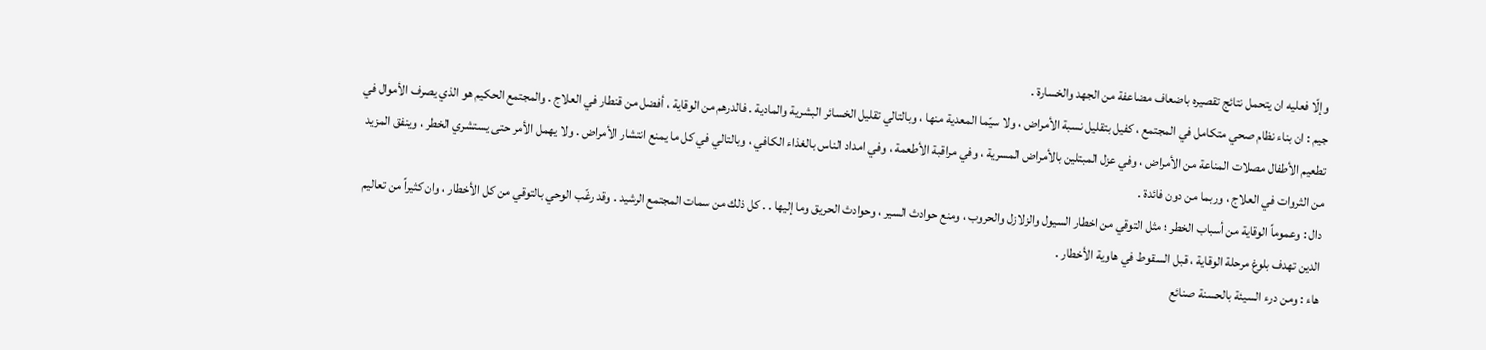وإلّا فعليه ان يتحمل نتائج تقصيره باضعاف مضاعفة من الجهد والخسارة .
جيم : ان بناء نظام صحي متكامل في المجتمع ، كفيل بتقليل نسبة الأمراض ، ولا سيّما المعدية منها ، وبالتالي تقليل الخسائر البشرية والمادية . فالدرهم من الوقاية ، أفضل من قنطار في العلاج . والمجتمع الحكيم هو الذي يصرف الأموال في تطعيم الأطفال مصلات المناعة من الأمراض ، وفي عزل المبتلين بالأمراض المسرية ، وفي مراقبة الأطعمة ، وفي امداد الناس بالغذاء الكافي ، وبالتالي في كل ما يمنع انتشار الأمراض . ولا يهمل الأمر حتى يستشري الخطر ، وينفق المزيد من الثروات في العلاج ، وربما من دون فائدة .
دال : وعموماً الوقاية من أسباب الخطر ؛ مثل التوقي من اخطار السيول والزلازل والحروب ، ومنع حوادث السير ، وحوادث الحريق وما إليها . . كل ذلك من سمات المجتمع الرشيد . وقد رغّب الوحي بالتوقي من كل الأخطار ، وان كثيراً من تعاليم الدين تهدف بلوغ مرحلة الوقاية ، قبل السقوط في هاوية الأخطار .
هاء : ومن درء السيئة بالحسنة صنائع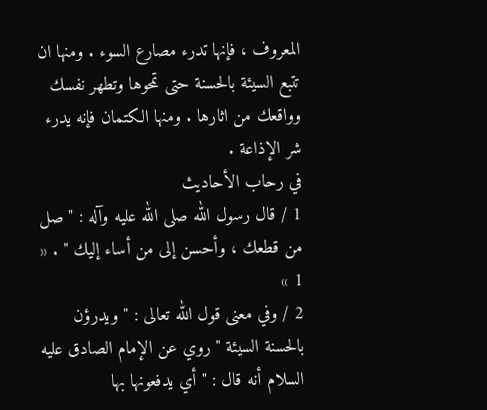المعروف ، فإنها تدرء مصارع السوء . ومنها ان تتبع السيئة بالحسنة حتى تمحوها وتطهر نفسك وواقعك من اثارها . ومنها الكتمان فإنه يدرء شر الإذاعة .
في رحاب الأحاديث
1 / قال رسول الله صلى الله عليه وآله : " صل من قطعك ، وأحسن إلى من أساء إليك " . « 1 »
2 / وفي معنى قول الله تعالى : " ويدرؤن بالحسنة السيئة " روي عن الإمام الصادق عليه السلام أنه قال : " أي يدفعونها بها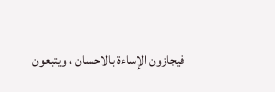فيجازون الإساءة بالاحسان ، ويتبعون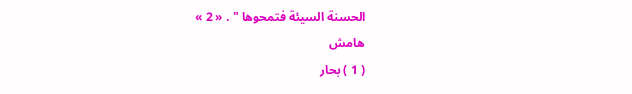الحسنة السيئة فتمحوها " . « 2 »
هامش
( 1 ) بحار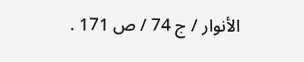الأنوار / ج 74 / ص 171 .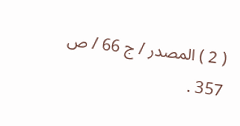( 2 ) المصدر / ج 66 / ص 357 .